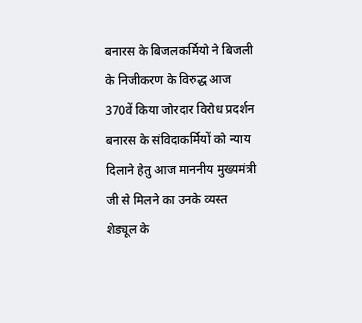बनारस के बिजलकर्मियो ने बिजली के निजीकरण के विरुद्ध आज 370वें किया जोरदार विरोध प्रदर्शन
बनारस के संविदाकर्मियों को न्याय दिलाने हेतु आज माननीय मुख्यमंत्री जी से मिलने का उनके व्यस्त शेड्यूल के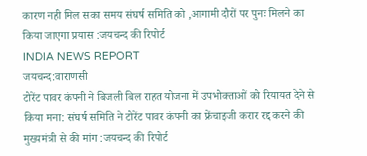कारण नही मिल सका समय संघर्ष समिति को ,आगामी दौरों पर पुनः मिलने का किया जाएगा प्रयास :जयचन्द की रिपोर्ट
INDIA NEWS REPORT
जयचन्द:वाराणसी
टोरेंट पावर कंपनी ने बिजली बिल राहत योजना में उपभोक्ताओं को रियायत देने से किया मना: संघर्ष समिति ने टोरेंट पावर कंपनी का फ्रेंचाइजी करार रद्द करने की मुख्यमंत्री से की मांग :जयचन्द की रिपोर्ट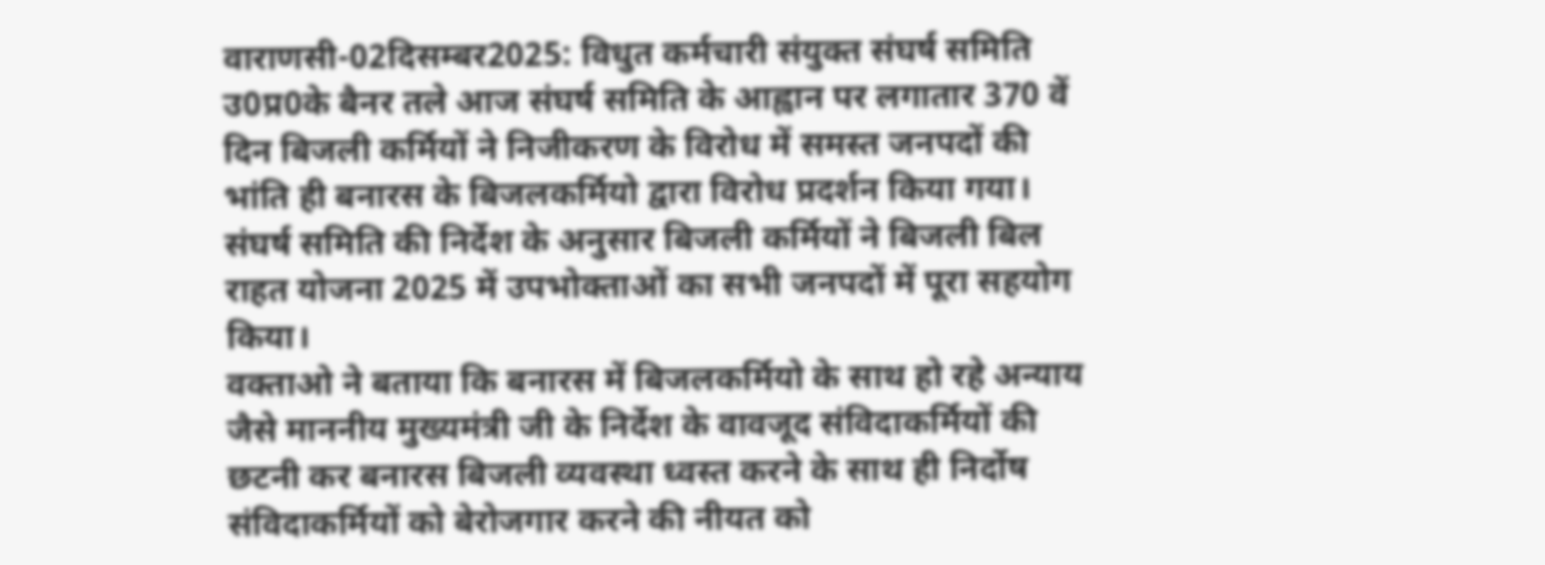वाराणसी-02दिसम्बर2025: विधुत कर्मचारी संयुक्त संघर्ष समिति उ0प्र0के बैनर तले आज संघर्ष समिति के आह्वान पर लगातार 370 वें दिन बिजली कर्मियों ने निजीकरण के विरोध में समस्त जनपदों की भांति ही बनारस के बिजलकर्मियो द्वारा विरोध प्रदर्शन किया गया। संघर्ष समिति की निर्देश के अनुसार बिजली कर्मियों ने बिजली बिल राहत योजना 2025 में उपभोक्ताओं का सभी जनपदों में पूरा सहयोग किया।
वक्ताओ ने बताया कि बनारस में बिजलकर्मियो के साथ हो रहे अन्याय जैसे माननीय मुख्यमंत्री जी के निर्देश के वावजूद संविदाकर्मियों की छटनी कर बनारस बिजली व्यवस्था ध्वस्त करने के साथ ही निर्दोष संविदाकर्मियों को बेरोजगार करने की नीयत को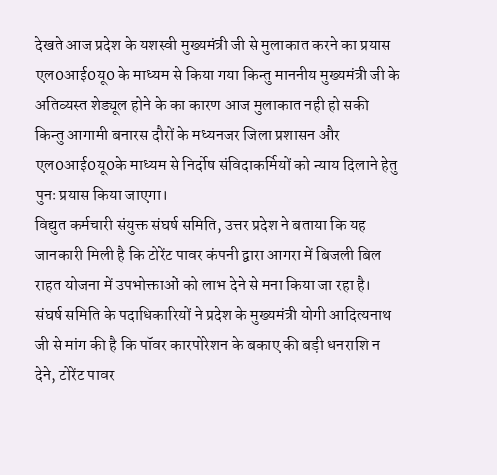देखते आज प्रदेश के यशस्वी मुख्यमंत्री जी से मुलाकात करने का प्रयास एल0आई0यू0 के माध्यम से किया गया किन्तु माननीय मुख्यमंत्री जी के अतिव्यस्त शेड्यूल होने के का कारण आज मुलाकात नही हो सकी किन्तु आगामी बनारस दौरों के मध्यनजर जिला प्रशासन और एल0आई0यू0के माध्यम से निर्दोष संविदाकर्मियों को न्याय दिलाने हेतु पुनः प्रयास किया जाएगा।
विद्युत कर्मचारी संयुक्त संघर्ष समिति, उत्तर प्रदेश ने बताया कि यह जानकारी मिली है कि टोरेंट पावर कंपनी द्वारा आगरा में बिजली बिल राहत योजना में उपभोक्ताओं को लाभ देने से मना किया जा रहा है।
संघर्ष समिति के पदाधिकारियों ने प्रदेश के मुख्यमंत्री योगी आदित्यनाथ जी से मांग की है कि पॉवर कारपोरेशन के बकाए की बड़ी धनराशि न देने, टोरेंट पावर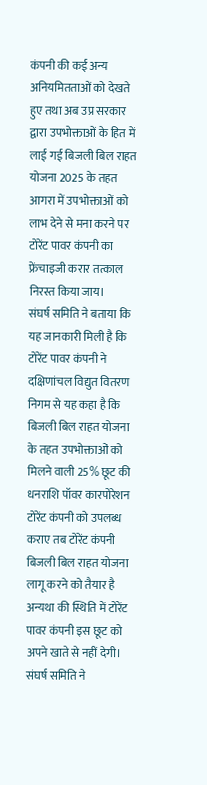कंपनी की कई अन्य अनियमितताओं को देखते हुए तथा अब उप्र सरकार द्वारा उपभोक्ताओं के हित में लाई गई बिजली बिल राहत योजना 2025 के तहत आगरा में उपभोक्ताओं को लाभ देने से मना करने पर टोरेंट पावर कंपनी का फ्रेंचाइजी करार तत्काल निरस्त किया जाय।
संघर्ष समिति ने बताया कि यह जानकारी मिली है कि टोरेंट पावर कंपनी ने दक्षिणांचल विद्युत वितरण निगम से यह कहा है कि बिजली बिल राहत योजना के तहत उपभोक्ताओं को मिलने वाली 25% छूट की धनराशि पॉवर कारपोरेशन टोरेंट कंपनी को उपलब्ध कराए तब टोरेंट कंपनी बिजली बिल राहत योजना लागू करने को तैयार है अन्यथा की स्थिति में टोरेंट पावर कंपनी इस छूट को अपने खाते से नहीं देगी।
संघर्ष समिति ने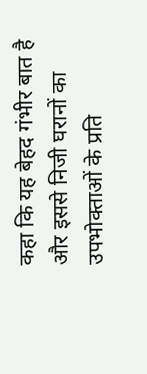कहा कि यह बेहद गंभीर बात है और इससे निजी घरानों का उपभोक्ताओं के प्रति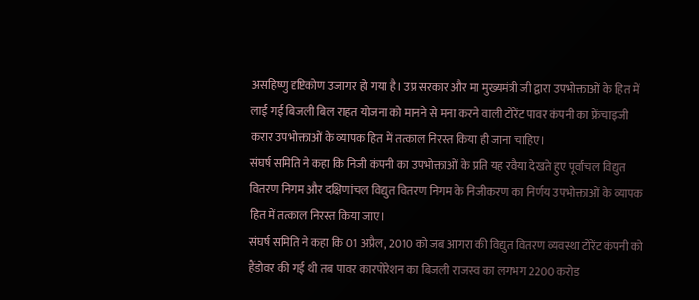असहिष्णु दृष्टिकोण उजागर हो गया है। उप्र सरकार और मा मुख्यमंत्री जी द्वारा उपभोक्ताओं के हित में लाई गई बिजली बिल राहत योजना को मानने से मना करने वाली टोरेंट पावर कंपनी का फ्रेंचाइजी करार उपभोक्ताओं के व्यापक हित में तत्काल निरस्त किया ही जाना चाहिए।
संघर्ष समिति ने कहा कि निजी कंपनी का उपभोक्ताओं के प्रति यह रवैया देखते हुए पूर्वांचल विद्युत वितरण निगम और दक्षिणांचल विद्युत वितरण निगम के निजीकरण का निर्णय उपभोक्ताओं के व्यापक हित में तत्काल निरस्त किया जाए।
संघर्ष समिति ने कहा कि 01 अप्रैल, 2010 को जब आगरा की विद्युत वितरण व्यवस्था टोरेंट कंपनी को हैंडोवर की गई थी तब पावर कारपोरेशन का बिजली राजस्व का लगभग 2200 करोड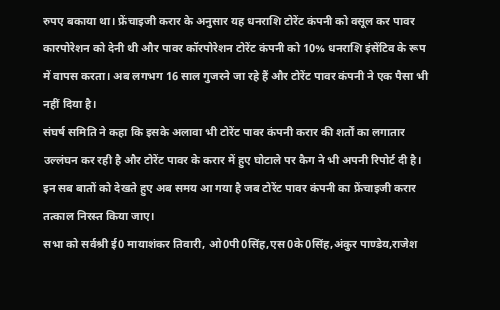रुपए बकाया था। फ्रेंचाइजी करार के अनुसार यह धनराशि टोरेंट कंपनी को वसूल कर पावर कारपोरेशन को देनी थी और पावर कॉरपोरेशन टोरेंट कंपनी को 10% धनराशि इंसेंटिव के रूप में वापस करता। अब लगभग 16 साल गुजरने जा रहे हैं और टोरेंट पावर कंपनी ने एक पैसा भी नहीं दिया है।
संघर्ष समिति ने कहा कि इसके अलावा भी टोरेंट पावर कंपनी करार की शर्तों का लगातार उल्लंघन कर रही है और टोरेंट पावर के करार में हुए घोटाले पर कैग ने भी अपनी रिपोर्ट दी है। इन सब बातों को देखते हुए अब समय आ गया है जब टोरेंट पावर कंपनी का फ्रेंचाइजी करार तत्काल निरस्त किया जाए।
सभा को सर्वश्री ई0 मायाशंकर तिवारी, ओ0पी0सिंह,एस0के0सिंह,अंकुर पाण्डेय,राजेश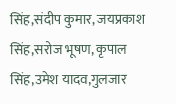सिंह,संदीप कुमार, जयप्रकाश सिंह,सरोज भूषण, कृपाल सिंह,उमेश यादव,गुलजार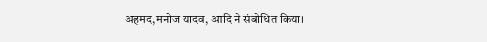अहमद,मनोज यादव, आदि ने संबोधित किया।